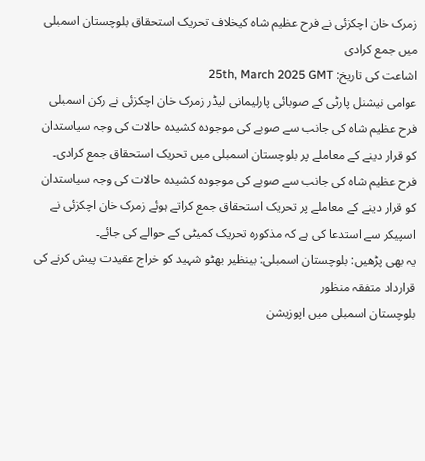زمرک خان اچکزئی نے فرح عظیم شاہ کیخلاف تحریک استحقاق بلوچستان اسمبلی میں جمع کرادی
اشاعت کی تاریخ: 25th, March 2025 GMT
عوامی نیشنل پارٹی کے صوبائی پارلیمانی لیڈر زمرک خان اچکزئی نے رکن اسمبلی فرح عظیم شاہ کی جانب سے صوبے کی موجودہ کشیدہ حالات کی وجہ سیاستدان کو قرار دینے کے معاملے پر بلوچستان اسمبلی میں تحریک استحقاق جمع کرادی۔
فرح عظیم شاہ کی جانب سے صوبے کی موجودہ کشیدہ حالات کی وجہ سیاستدان کو قرار دینے کے معاملے پر تحریک استحقاق جمع کراتے ہوئے زمرک خان اچکزئی نے اسپیکر سے استدعا کی ہے کہ مذکورہ تحریک کمیٹی کے حوالے کی جائے۔
یہ بھی پڑھیں: بلوچستان اسمبلی: بینظیر بھٹو شہید کو خراج عقیدت پیش کرنے کی قرارداد متفقہ منظور
بلوچستان اسمبلی میں اپوزیشن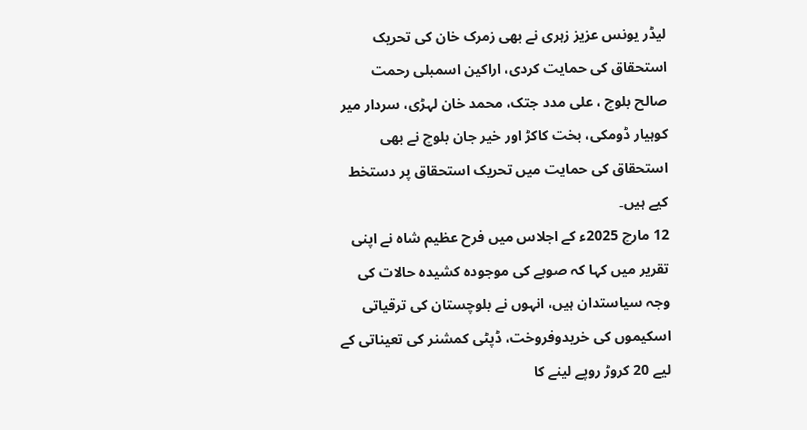لیڈر یونس عزیز زہری نے بھی زمرک خان کی تحریک استحقاق کی حمایت کردی، اراکین اسمبلی رحمت صالح بلوچ ، علی مدد جتک، محمد خان لہڑی، سردار میر کوہیار ڈومکی، بخت کاکڑ اور خیر جان بلوچ نے بھی استحقاق کی حمایت میں تحریک استحقاق پر دستخط کیے ہیں۔
12 مارچ 2025ء کے اجلاس میں فرح عظیم شاہ نے اپنی تقریر میں کہا کہ صوبے کی موجودہ کشیدہ حالات کی وجہ سیاستدان ہیں، انہوں نے بلوچستان کی ترقیاتی اسکیموں کی خریدوفروخت، ڈپٹی کمشنر کی تعیناتی کے لیے 20 کروڑ روپے لینے کا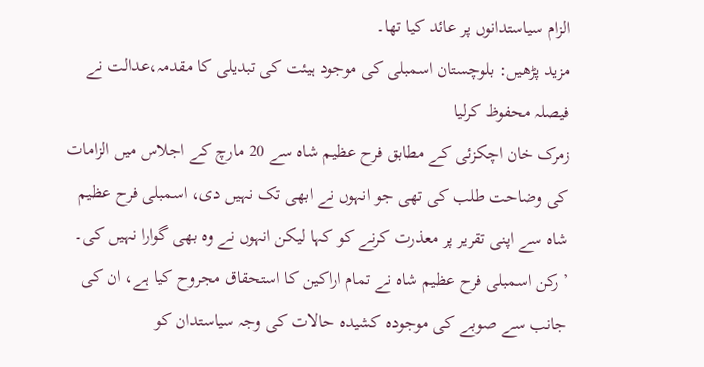الزام سیاستدانوں پر عائد کیا تھا۔
مزید پڑھیں: بلوچستان اسمبلی کی موجود ہیئت کی تبدیلی کا مقدمہ،عدالت نے فیصلہ محفوظ کرلیا
زمرک خان اچکزئی کے مطابق فرح عظیم شاہ سے 20 مارچ کے اجلاس میں الزامات کی وضاحت طلب کی تھی جو انہوں نے ابھی تک نہیں دی، اسمبلی فرح عظیم شاہ سے اپنی تقریر پر معذرت کرنے کو کہا لیکن انہوں نے وہ بھی گوارا نہیں کی۔
’رکن اسمبلی فرح عظیم شاہ نے تمام اراکین کا استحقاق مجروح کیا ہے، ان کی جانب سے صوبے کی موجودہ کشیدہ حالات کی وجہ سیاستدان کو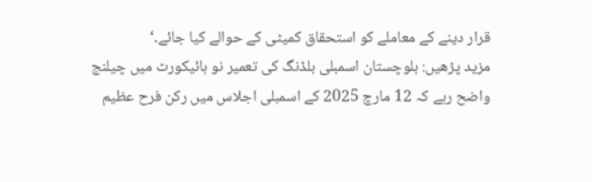قرار دینے کے معاملے کو استحقاق کمیٹی کے حوالے کیا جائے۔‘
مزید پڑھیں: بلوچستان اسمبلی بلڈنگ کی تعمیر نو ہائیکورٹ میں چیلنج
واضح رہے کہ 12 مارچ 2025 کے اسمبلی اجلاس میں رکن فرح عظیم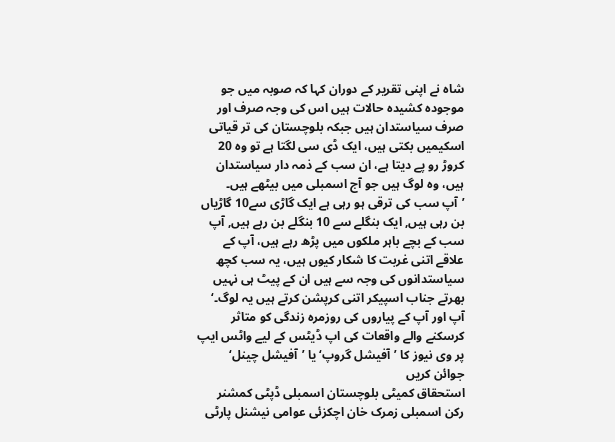شاہ نے اپنی تقریر کے دوران کہا کہ صوبہ میں جو موجودہ کشیدہ حالات ہیں اس کی وجہ صرف اور صرف سیاستدان ہیں جبکہ بلوچستان کی تر قیاتی اسکیمیں بکتی ہیں، ایک ڈی سی لگتا ہے تو وہ 20 کروڑ رو پے دیتا ہے، ان سب کے ذمہ دار سیاستدان ہیں، وہ لوگ ہیں جو آج اسمبلی میں بیٹھے ہیں۔
’آپ سب کی ترقی ہو رہی ہے ایک گاڑی سے10 گاڑیاں بن رہی ہیں, ایک بنگلے سے 10 بنگلے بن رہے ہیں, آپ سب کے بچے باہر ملکوں میں پڑھ رہے ہیں، آپ کے علاقے اتنی غربت کا شکار کیوں ہیں، یہ سب کچھ سیاستدانوں کی وجہ سے ہیں ان کے پیٹ ہی نہیں بھرتے جناب اسپیکر اتنی کرپشن کرتے ہیں یہ لوگ۔‘
آپ اور آپ کے پیاروں کی روزمرہ زندگی کو متاثر کرسکنے والے واقعات کی اپ ڈیٹس کے لیے واٹس ایپ پر وی نیوز کا ’آفیشل گروپ‘ یا ’آفیشل چینل‘ جوائن کریں
استحقاق کمیٹی بلوچستان اسمبلی ڈپٹی کمشنر رکن اسمبلی زمرک خان اچکزئی عوامی نیشنل پارٹی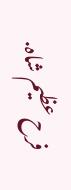فرح عظیم شاہ.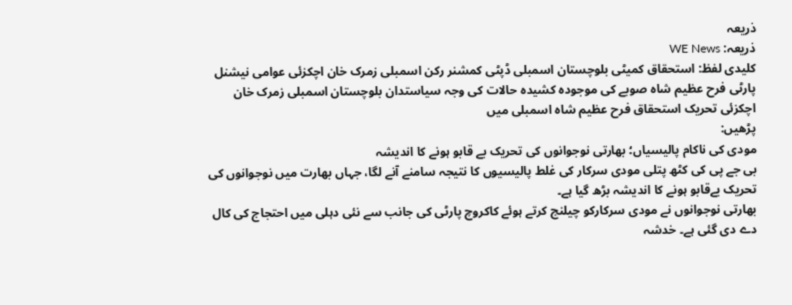ذریعہ
ذریعہ: WE News
کلیدی لفظ: استحقاق کمیٹی بلوچستان اسمبلی ڈپٹی کمشنر رکن اسمبلی زمرک خان اچکزئی عوامی نیشنل پارٹی فرح عظیم شاہ صوبے کی موجودہ کشیدہ حالات کی وجہ سیاستدان بلوچستان اسمبلی زمرک خان اچکزئی تحریک استحقاق فرح عظیم شاہ اسمبلی میں
پڑھیں:
مودی کی ناکام پالیسیاں؛ بھارتی نوجوانوں کی تحریک بے قابو ہونے کا اندیشہ
بی جے پی کی کٹھ پتلی مودی سرکار کی غلط پالیسیوں کا نتیجہ سامنے آنے لگا، جہاں بھارت میں نوجوانوں کی تحریک بےقابو ہونے کا اندیشہ بڑھ گیا ہے۔
بھارتی نوجوانوں نے مودی سرکارکو چیلنج کرتے ہوئے کاکروچ پارٹی کی جانب سے نئی دہلی میں احتجاج کی کال دے دی گئی ہے۔ خدشہ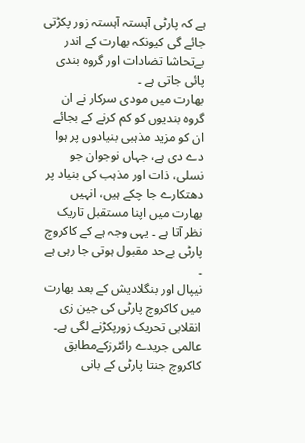ہے کہ پارٹی آہستہ آہستہ زور پکڑتی جائے گی کیونکہ بھارت کے اندر بےتحاشا تضادات اور گروہ بندی پائی جاتی ہے ۔
بھارت میں مودی سرکار نے ان گروہ بندیوں کو کم کرنے کے بجائے ان کو مزید مذہبی بنیادوں پر ہوا دے دی ہے، جہاں نوجوان جو نسلی، ذات اور مذہب کی بنیاد پر دھتکارے جا چکے ہیں، انہیں بھارت میں اپنا مستقبل تاریک نظر آتا ہے ۔ یہی وجہ ہے کے کاکروچ پارٹی بےحد مقبول ہوتی جا رہی ہے ۔
نیپال اور بنگلادیش کے بعد بھارت میں کاکروچ پارٹی کی جین زی انقلابی تحریک زورپکڑنے لگی ہے۔ عالمی جریدے رائٹرزکےمطابق کاکروچ جنتا پارٹی کے بانی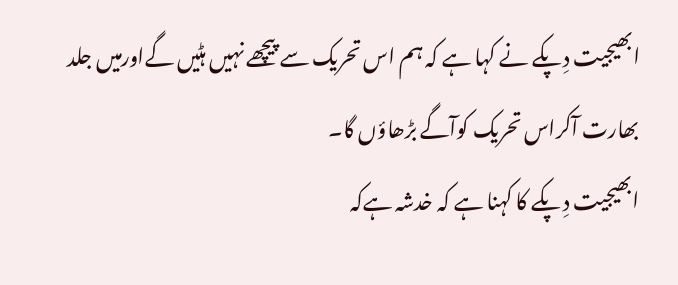ابھیجیت دِپکے نے کہا ہے کہ ہم اس تحریک سے پیچھے نہیں ہٹیں گےاورمیں جلد بھارت آکراس تحریک کوآگے بڑھاؤں گا۔
ابھیجیت دِپکے کا کہنا ہے کہ خدشہ ہےکہ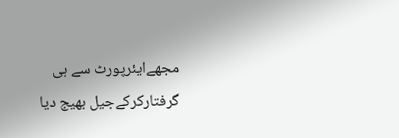مجھےایئرپورٹ سے ہی گرفتارکرکےجیل بھیج دیا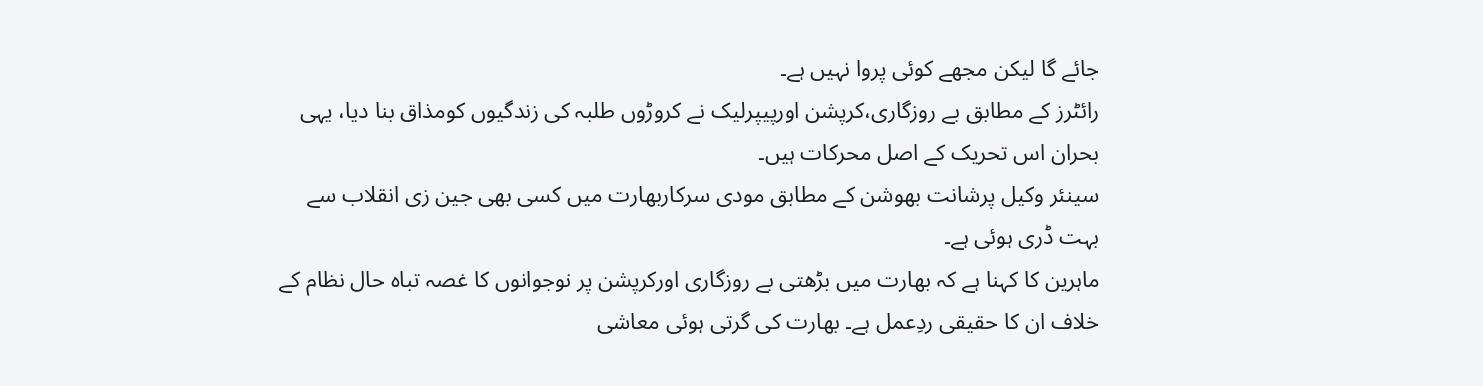جائے گا لیکن مجھے کوئی پروا نہیں ہے۔
رائٹرز کے مطابق بے روزگاری،کرپشن اورپیپرلیک نے کروڑوں طلبہ کی زندگیوں کومذاق بنا دیا، یہی بحران اس تحریک کے اصل محرکات ہیں۔
سینئر وکیل پرشانت بھوشن کے مطابق مودی سرکاربھارت میں کسی بھی جین زی انقلاب سے بہت ڈری ہوئی ہے۔
ماہرین کا کہنا ہے کہ بھارت میں بڑھتی بے روزگاری اورکرپشن پر نوجوانوں کا غصہ تباہ حال نظام کے خلاف ان کا حقیقی ردِعمل ہے۔ بھارت کی گرتی ہوئی معاشی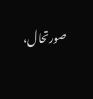صورتحال،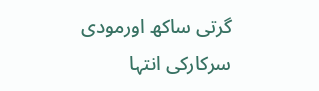گرتی ساکھ اورمودی سرکارکی انتہا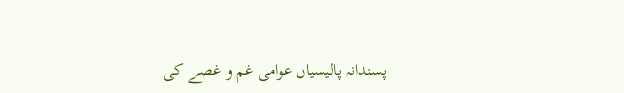پسندانہ پالیسیاں عوامی غم و غصے کی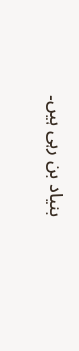بنیاد بن رہی ہیں۔